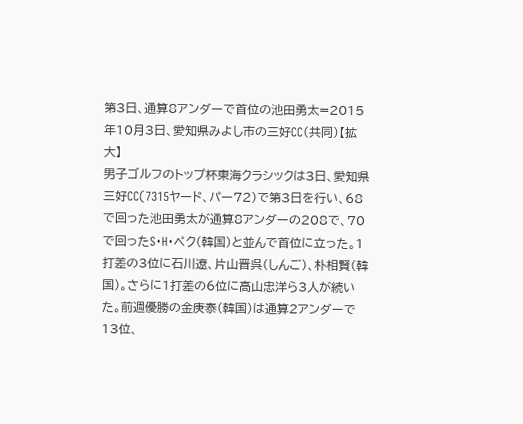第3日、通算8アンダーで首位の池田勇太=2015年10月3日、愛知県みよし市の三好CC(共同)【拡大】
男子ゴルフのトップ杯東海クラシックは3日、愛知県三好CC(7315ヤード、パー72)で第3日を行い、68で回った池田勇太が通算8アンダーの208で、70で回ったS・H・ペク(韓国)と並んで首位に立った。1打差の3位に石川遼、片山晋呉(しんご)、朴相賢(韓国)。さらに1打差の6位に高山忠洋ら3人が続いた。前週優勝の金庚泰(韓国)は通算2アンダーで13位、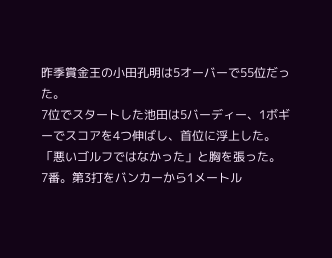昨季賞金王の小田孔明は5オーバーで55位だった。
7位でスタートした池田は5バーディー、1ボギーでスコアを4つ伸ばし、首位に浮上した。「悪いゴルフではなかった」と胸を張った。
7番。第3打をバンカーから1メートル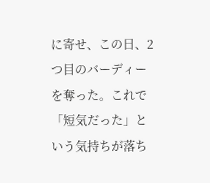に寄せ、この日、2つ目のバーディーを奪った。これで「短気だった」という気持ちが落ち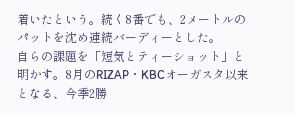着いたという。続く8番でも、2メートルのパットを沈め連続バーディーとした。
自らの課題を「短気とティーショット」と明かす。8月のRIZAP・KBCオーガスタ以来となる、今季2勝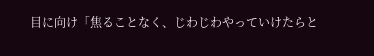目に向け「焦ることなく、じわじわやっていけたらと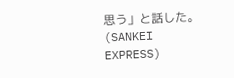思う」と話した。(SANKEI EXPRESS)